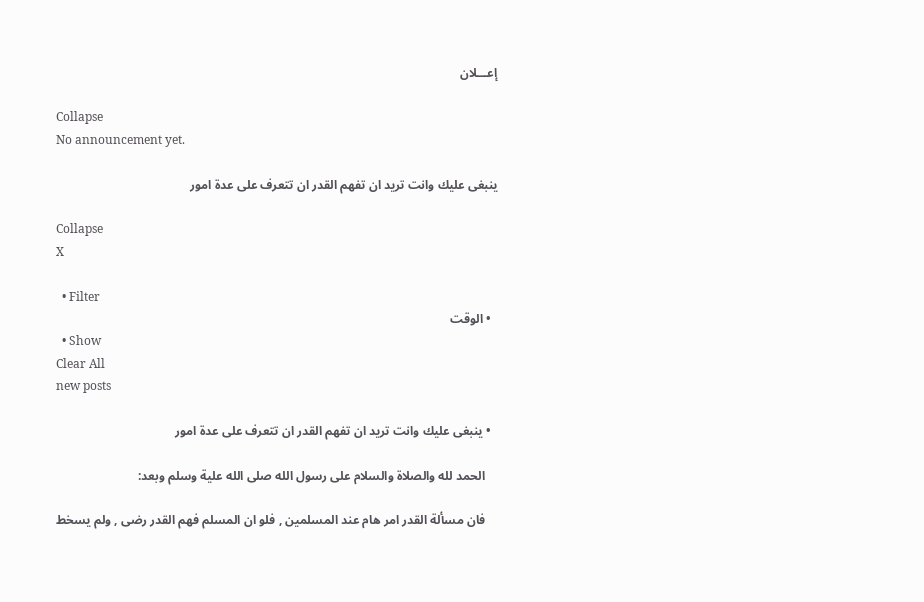إعـــلان

Collapse
No announcement yet.

ينبغى عليك وانت تريد ان تفهم القدر ان تتعرف على عدة امور

Collapse
X

  • Filter
  • الوقت
  • Show
Clear All
new posts

  • ينبغى عليك وانت تريد ان تفهم القدر ان تتعرف على عدة امور

    الحمد لله والصلاة والسلام على رسول الله صلى الله علية وسلم وبعد:

    فان مسألة القدر امر هام عند المسلمين , فلو ان المسلم فهم القدر رضى , ولم يسخط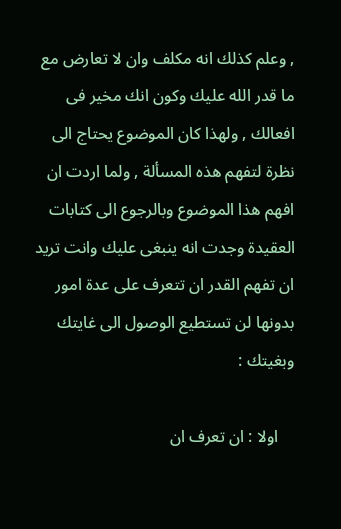, وعلم كذلك انه مكلف وان لا تعارض مع ما قدر الله عليك وكون انك مخير فى افعالك , ولهذا كان الموضوع يحتاج الى نظرة لتفهم هذه المسألة , ولما اردت ان افهم هذا الموضوع وبالرجوع الى كتابات العقيدة وجدت انه ينبغى عليك وانت تريد ان تفهم القدر ان تتعرف على عدة امور بدونها لن تستطيع الوصول الى غايتك وبغيتك :

    اولا : ان تعرف ان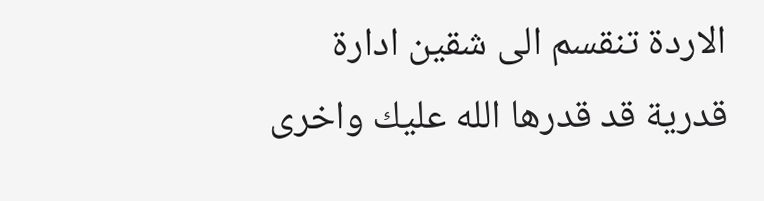الاردة تنقسم الى شقين ادارة قدرية قد قدرها الله عليك واخرى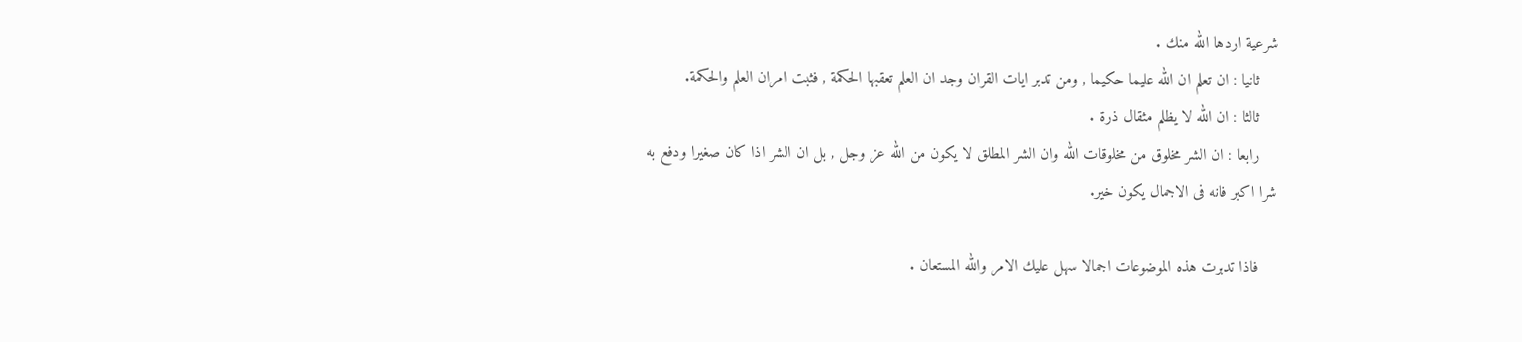شرعية اردها الله منك .
    ثانيا : ان تعلم ان الله عليما حكيما , ومن تدبر ايات القران وجد ان العلم تعقبها الحكمة , فثبت امران العلم والحكمة.
    ثالثا : ان الله لا يظلم مثقال ذرة .
    رابعا : ان الشر مخلوق من مخلوقات الله وان الشر المطلق لا يكون من الله عز وجل , بل ان الشر اذا كان صغيرا ودفع به شرا اكبر فانه فى الاجمال يكون خير.

    فاذا تدبرت هذه الموضوعات اجمالا سهل عليك الامر والله المستعان .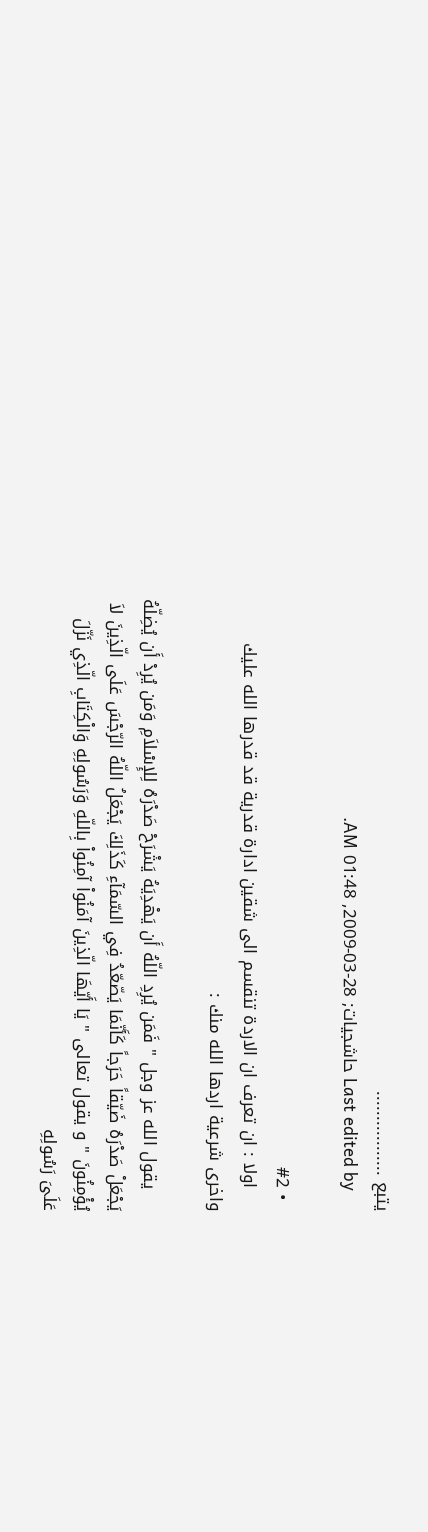يتبع .................
    Last edited by حاشجيات; 28-03-2009, 01:48 AM.

  • #2
    اولا : ان تعرف ان الاردة تنقسم الى شقين ادارة قدرية قد قدرها الله عليك واخرى شرعية اردها الله منك :

    يقول الله عز وجل " فَمَن يُرِدِ اللّهُ أَن يَهْدِيَهُ يَشْرَحْ صَدْرَهُ لِلإِسْلاَمِ وَمَن يُرِدْ أَن يُضِلّهُ يَجْعَلْ صَدْرَهُ ضَيّقاً حَرَجاً كَأَنّمَا يَصّعّدُ فِي السّمَآءِ كَذَلِكَ يَجْعَلُ اللّهُ الرّجْسَ عَلَى الّذِينَ لاَ يُؤْمِنُونَ " و يقول تعالى " يَا أَيّهَا الّذِينَ آمَنُواْ آمِنُواْ بِاللّهِ وَرَسُولِهِ وَالْكِتَابِ الّذِي نَزّلَ عَلَىَ رَسُولِهِ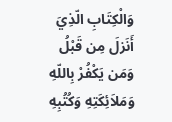وَالْكِتَابِ الّذِيَ أَنَزلَ مِن قَبْلُ وَمَن يَكْفُرْ بِاللّهِ وَمَلاَئِكَتِهِ وَكُتُبِهِ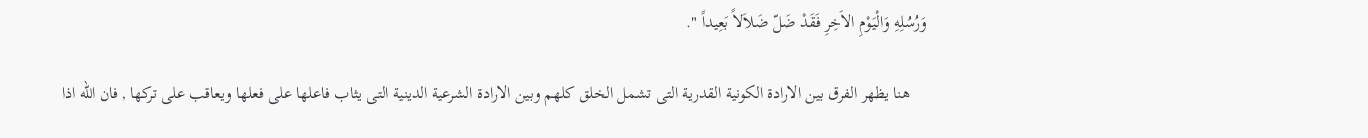وَرُسُلِهِ وَالْيَوْمِ الاَخِرِ فَقَدْ ضَلّ ضَلاَلاً بَعِيداً ".

    هنا يظهر الفرق بين الارادة الكونية القدرية التى تشمل الخلق كلهم وبين الارادة الشرعية الدينية التى يثاب فاعلها على فعلها ويعاقب على تركها , فان الله اذا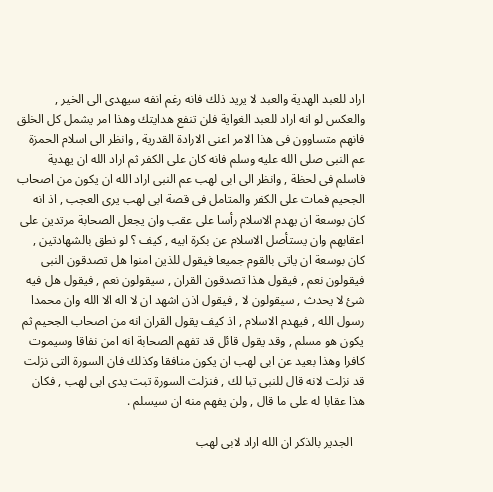اراد للعبد الهدية والعبد لا يريد ذلك فانه رغم انفه سيهدى الى الخير , والعكس لو انه اراد للعبد الغواية فلن تنفع هدايتك وهذا امر يشمل كل الخلق فانهم متساوون فى هذا الامر اعنى الارادة القدرية , وانظر الى اسلام الحمزة عم النبى صلى الله عليه وسلم فانه كان على الكفر ثم اراد الله ان يهدية فاسلم فى لحظة , وانظر الى ابى لهب عم النبى اراد الله ان يكون من اصحاب الجحيم فمات على الكفر والمتامل فى قصة ابى لهب يرى العجب , اذ انه كان بوسعة ان يهدم الاسلام رأسا على عقب وان يجعل الصحابة مرتدين على اعقابهم وان يستأصل الاسلام عن بكرة ابيه , كيف ؟ لو نطق بالشهادتين , كان بوسعة ان ياتى بالقوم جميعا فيقول للذين امنوا هل تصدقون النبى فيقولون نعم , فيقول هذا تصدقون القران , سيقولون نعم , فيقول هل فيه شئ لا يحدث , سيقولون لا , فيقول اذن اشهد ان لا اله الا الله وان محمدا رسول الله , فيهدم الاسلام , اذ كيف يقول القران انه من اصحاب الجحيم ثم يكون هو مسلم , وقد يقول قائل قد تفهم الصحابة انه امن نفاقا وسيموت كافرا وهذا بعيد عن ابى لهب ان يكون منافقا وكذلك فان السورة التى نزلت قد نزلت لانه قال للنبى تبا لك , فنزلت السورة تبت يدى ابى لهب , فكان هذا عقابا له على ما قال , ولن يفهم منه ان سيسلم .

    الجدير بالذكر ان الله اراد لابى لهب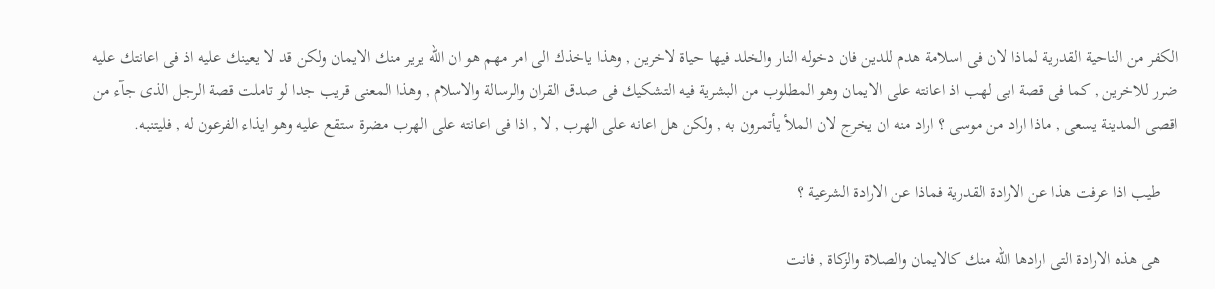الكفر من الناحية القدرية لماذا لان فى اسلامة هدم للدين فان دخوله النار والخلد فيها حياة لاخرين , وهذا ياخذك الى امر مهم هو ان الله يرير منك الايمان ولكن قد لا يعينك عليه اذ فى اعانتك عليه ضرر للاخرين , كما فى قصة ابى لهب اذ اعانته على الايمان وهو المطلوب من البشرية فيه التشكيك فى صدق القران والرسالة والاسلام , وهذا المعنى قريب جدا لو تاملت قصة الرجل الذى جآء من اقصى المدينة يسعى , ماذا اراد من موسى ؟ اراد منه ان يخرج لان الملأ يأتمرون به , ولكن هل اعانه على الهرب , لا , اذا فى اعانته على الهرب مضرة ستقع عليه وهو ايذاء الفرعون له , فليتنبه.

    طيب اذا عرفت هذا عن الارادة القدرية فماذا عن الارادة الشرعية ؟

    هى هذه الارادة التى ارادها الله منك كالايمان والصلاة والزكاة , فانت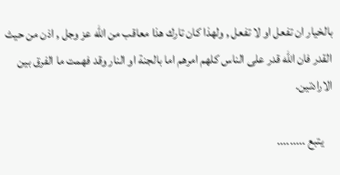بالخيار ان تفعل او لا تفعل , ولهذا كان تارك هذا معاقب من الله عز وجل , اذن من حيث القدر فان الله قدر على الناس كلهم امرهم اما بالجنة او النار وقد فهمت ما الفرق بين الارادتين.

    يتبع .........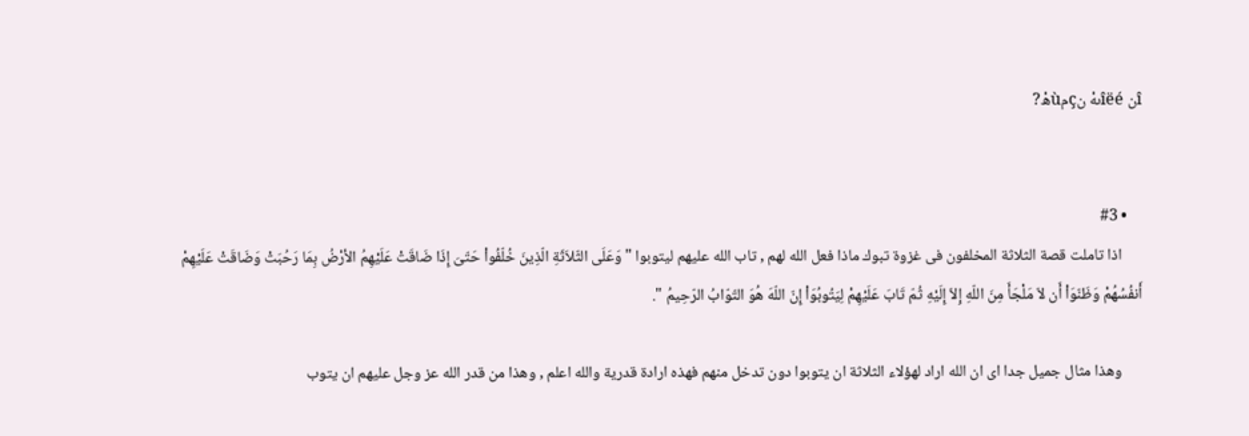îن îëéىهْ نçمùهْ?


    • #3
      اذا تاملت قصة الثلاثة المخلفون فى غزوة تبوك ماذا فعل الله لهم , تاب الله عليهم ليتوبوا "وَعَلَى الثّلاَثَةِ الّذِينَ خُلّفُواْ حَتّىَ إِذَا ضَاقَتْ عَلَيْهِمُ الأرْضُ بِمَا رَحُبَتْ وَضَاقَتْ عَلَيْهِمْ أَنفُسُهُمْ وَظَنّوَاْ أَن لاّ مَلْجَأَ مِنَ اللّهِ إِلاّ إِلَيْهِ ثُمّ تَابَ عَلَيْهِمْ لِيَتُوبُوَاْ إِنّ اللّهَ هُوَ التّوّابُ الرّحِيمُ ".

      وهذا مثال جميل جدا اى ان الله اراد لهؤلاء الثلاثة ان يتوبوا دون تدخل منهم فهذه ارادة قدرية والله اعلم , وهذا من قدر الله عز وجل عليهم ان يتوب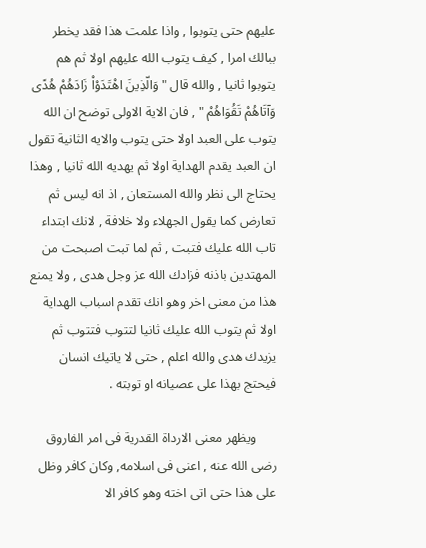عليهم حتى يتوبوا , واذا علمت هذا فقد يخطر ببالك امرا , كيف يتوب الله عليهم اولا ثم هم يتوبوا ثانيا , والله قال " وَالّذِينَ اهْتَدَوْاْ زَادَهُمْ هُدًى وَآتَاهُمْ تَقُوَاهُمْ " , فان الاية الاولى توضح ان الله يتوب على العبد اولا حتى يتوب والايه الثانية تقول ان العبد يقدم الهداية اولا ثم يهديه الله ثانيا , وهذا يحتاج الى نظر والله المستعان , اذ انه ليس ثم تعارض كما يقول الجهلاء ولا خلافة , لانك ابتداء تاب الله عليك فتبت , ثم لما تبت اصبحت من المهتدين باذنه فزادك الله عز وجل هدى , ولا يمنع هذا من معنى اخر وهو انك تقدم اسباب الهداية اولا ثم يتوب الله عليك ثانيا لتتوب فتتوب ثم يزيدك هدى والله اعلم , حتى لا ياتيك انسان فيحتج بهذا على عصيانه او توبته .

      ويظهر معنى الارداة القدرية فى امر الفاروق رضى الله عنه , اعنى فى اسلامه, وكان كافر وظل على هذا حتى اتى اخته وهو كافر الا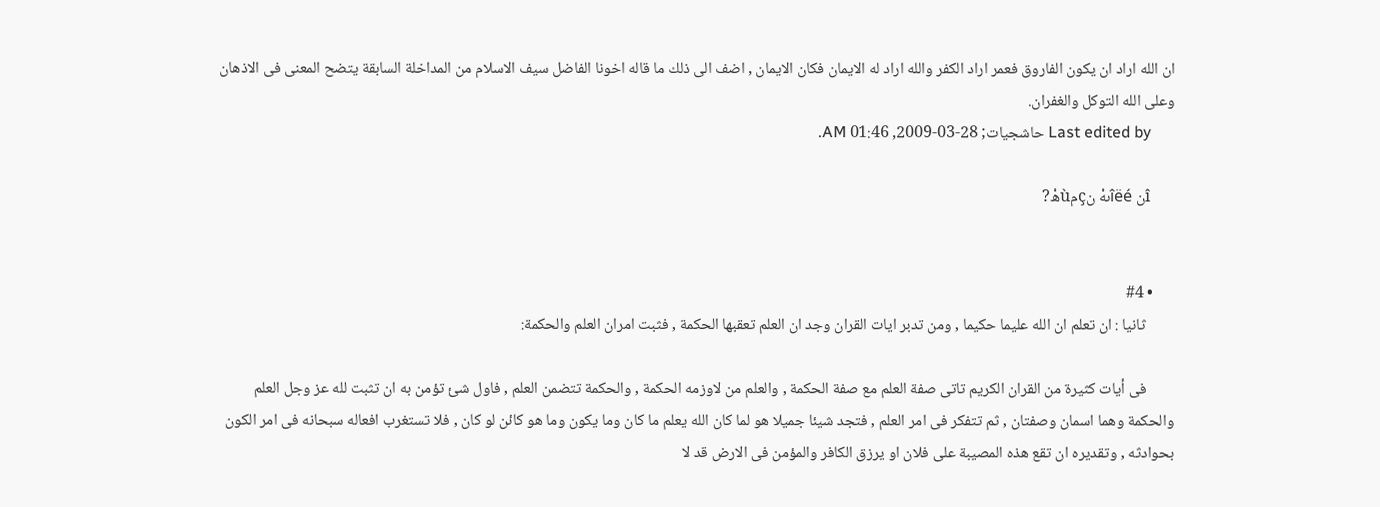ان الله اراد ان يكون الفاروق فعمر اراد الكفر والله اراد له الايمان فكان الايمان , اضف الى ذلك ما قاله اخونا الفاضل سيف الاسلام من المداخلة السابقة يتضح المعنى فى الاذهان وعلى الله التوكل والغفران.
      Last edited by حاشجيات; 28-03-2009, 01:46 AM.

      îن îëéىهْ نçمùهْ?


      • #4
        ثانيا : ان تعلم ان الله عليما حكيما , ومن تدبر ايات القران وجد ان العلم تعقبها الحكمة , فثبت امران العلم والحكمة:

        فى أيات كثيرة من القران الكريم تاتى صفة العلم مع صفة الحكمة , والعلم من لاوزمه الحكمة , والحكمة تتضمن العلم , فاول شئ تؤمن به ان تثبت لله عز وجل العلم والحكمة وهما اسمان وصفتان , ثم تتفكر فى امر العلم , فتجد شيئا جميلا هو لما كان الله يعلم ما كان وما يكون وما هو كائن لو كان , فلا تستغرب افعاله سبحانه فى امر الكون بحوادثه , وتقديره ان تقع هذه المصيبة على فلان او يرزق الكافر والمؤمن فى الارض قد لا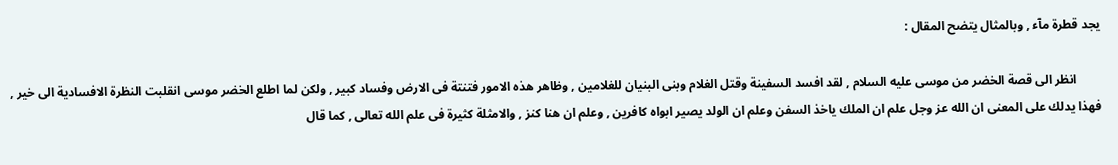يجد قطرة مآء , وبالمثال يتضح المقال :

        انظر الى قصة الخضر من موسى عليه السلام , لقد افسد السفينة وقتل الغلام وبنى البنيان للغلامين , وظاهر هذه الامور فتنتة فى الارض وفساد كبير , ولكن لما اطلع الخضر موسى انقلبت النظرة الافسادية الى خير , فهذا يدلك على المعنى ان الله عز وجل علم ان الملك ياخذ السفن وعلم ان الولد يصير ابواه كافرين , وعلم ان هنا كنز , والامثلة كثيرة فى علم الله تعالى , كما قال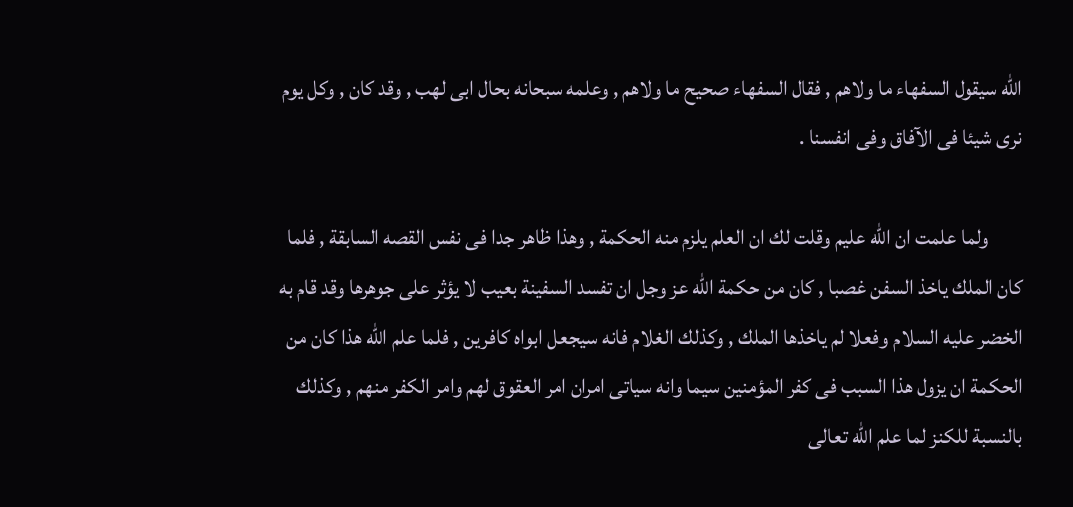الله سيقول السفهاء ما ولاهم , فقال السفهاء صحيح ما ولاهم , وعلمه سبحانه بحال ابى لهب , وقد كان , وكل يوم نرى شيئا فى الآفاق وفى انفسنا .

        ولما علمت ان الله عليم وقلت لك ان العلم يلزم منه الحكمة , وهذا ظاهر جدا فى نفس القصه السابقة , فلما كان الملك ياخذ السفن غصبا , كان من حكمة الله عز وجل ان تفسد السفينة بعيب لا يؤثر على جوهرها وقد قام به الخضر عليه السلام وفعلا لم ياخذها الملك , وكذلك الغلام فانه سيجعل ابواه كافرين , فلما علم الله هذا كان من الحكمة ان يزول هذا السبب فى كفر المؤمنين سيما وانه سياتى امران امر العقوق لهم وامر الكفر منهم , وكذلك بالنسبة للكنز لما علم الله تعالى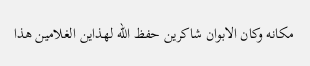مكانه وكان الابوان شاكرين حفظ الله لهذاين الغلامين هذا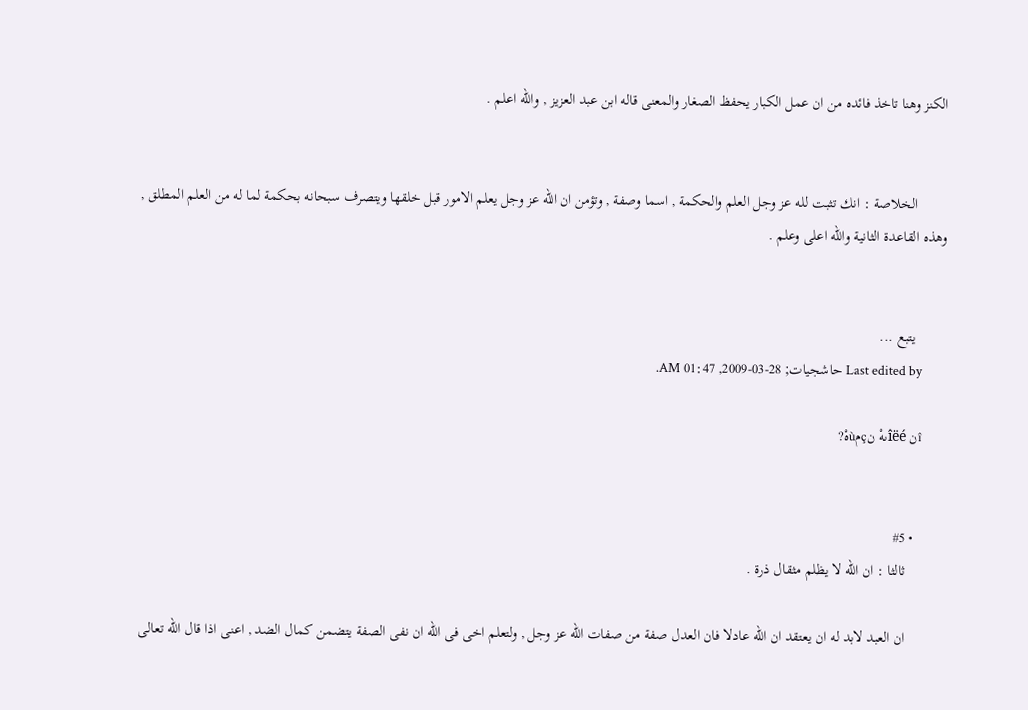الكنز وهنا تاخذ فائده من ان عمل الكبار يحفظ الصغار والمعنى قاله ابن عبد العزيز , والله اعلم .


        الخلاصة : انك تثبت لله عز وجل العلم والحكمة , اسما وصفة , وتؤمن ان الله عز وجل يعلم الامور قبل خلقها ويتصرف سبحانه بحكمة لما له من العلم المطلق , وهذه القاعدة الثانية والله اعلى وعلم .


        يتبع ...
        Last edited by حاشجيات; 28-03-2009, 01:47 AM.

        îن îëéىهْ نçمùهْ?


        • #5
          ثالثا : ان الله لا يظلم مثقال ذرة .

          ان العبد لابد له ان يعتقد ان الله عادلا فان العدل صفة من صفات الله عز وجل , ولتعلم اخى فى الله ان نفى الصفة يتضمن كمال الضد , اعنى اذا قال الله تعالى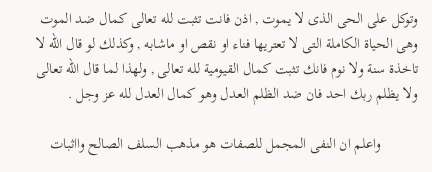وتوكل على الحى الذى لا يموت , اذن فانت تثبت لله تعالى كمال ضد الموت وهى الحياة الكاملة التى لا تعتريها فناء او نقص او ماشابه , وكذلك لو قال الله لا تاخذة سنة ولا نوم فانك تثبت كمال القيومية لله تعالى , ولهذا لما قال الله تعالى ولا يظلم ربك احد فان ضد الظلم العدل وهو كمال العدل لله عز وجل .

          واعلم ان النفى المجمل للصفات هو مذهب السلف الصالح وااثبات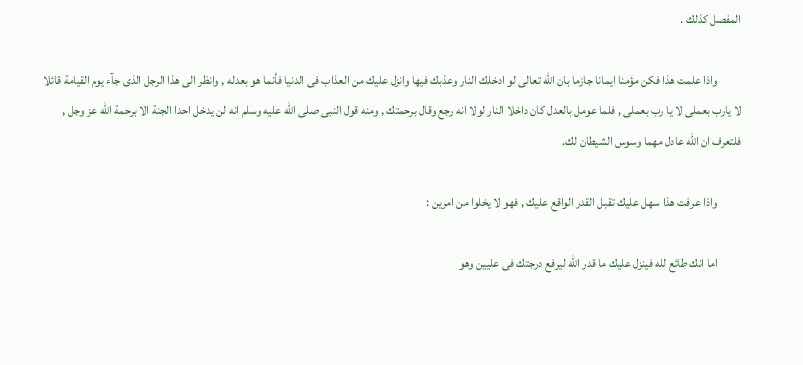المفصل كذلك .

          واذا علمت هذا فكن مؤمنا ايمانا جازما بان الله تعالى لو ادخلك النار وعذبك فيها وانزل عليك من العذاب فى الدنيا فأنما هو بعدله , وانظر الى هذا الرجل الذى جآء يوم القيامة قائلا لا يارب بعملى لا يا رب بعملى , فلما عومل بالعدل كان داخلا النار لولا انه رجع وقال برحمتك , ومنه قول النبى صلى الله عليه وسلم انه لن يدخل احدا الجنة الا برحمة الله عز وجل , فلتعرف ان الله عادل مهما وسوس الشيطان لك.

          واذا عرفت هذا سهل عليك تقبل القدر الواقع عليك , فهو لا يخلوا من امرين :

          اما انك طائع لله فينزل عليك ما قدر الله ليرفع درجتك فى عليين وهو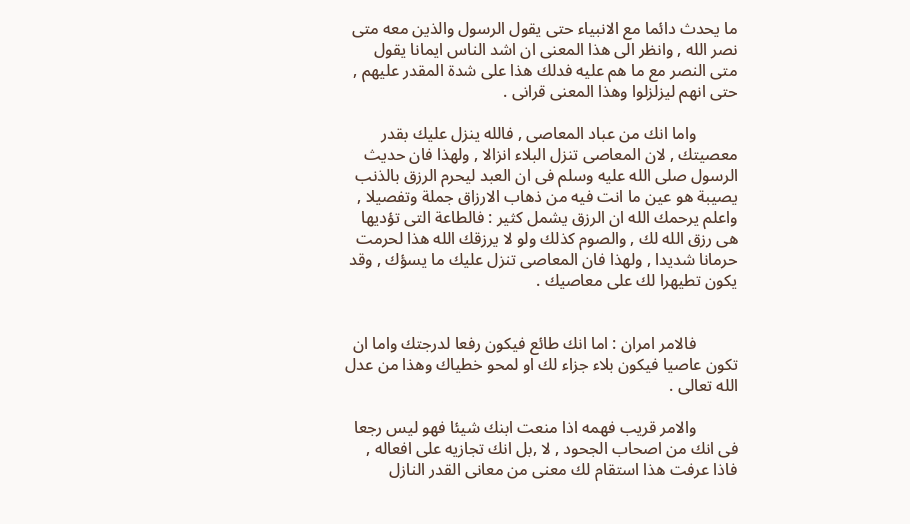ما يحدث دائما مع الانبياء حتى يقول الرسول والذين معه متى نصر الله , وانظر الى هذا المعنى ان اشد الناس ايمانا يقول متى النصر مع ما هم عليه فدلك هذا على شدة المقدر عليهم , حتى انهم ليزلزلوا وهذا المعنى قرانى .

          واما انك من عباد المعاصى , فالله ينزل عليك بقدر معصيتك , لان المعاصى تنزل البلاء انزالا , ولهذا فان حديث الرسول صلى الله عليه وسلم فى ان العبد ليحرم الرزق بالذنب يصيبة هو عين ما انت فيه من ذهاب الارزاق جملة وتفصيلا , واعلم يرحمك الله ان الرزق يشمل كثير : فالطاعة التى تؤديها هى رزق الله لك , والصوم كذلك ولو لا يرزقك الله هذا لحرمت حرمانا شديدا , ولهذا فان المعاصى تنزل عليك ما يسؤك , وقد يكون تطيهرا لك على معاصيك .


          فالامر امران : اما انك طائع فيكون رفعا لدرجتك واما ان تكون عاصيا فيكون بلاء جزاء لك او لمحو خطياك وهذا من عدل الله تعالى .

          والامر قريب فهمه اذا منعت ابنك شيئا فهو ليس رجعا فى انك من اصحاب الجحود , لا ,بل انك تجازيه على افعاله , فاذا عرفت هذا استقام لك معنى من معانى القدر النازل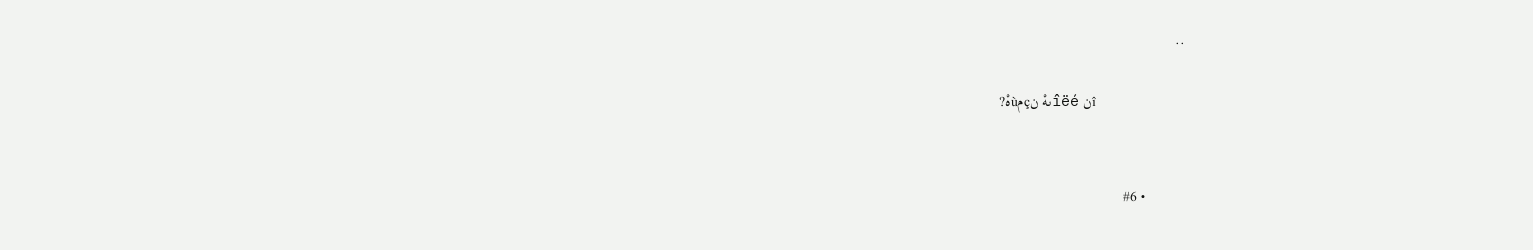..

          îن îëéىهْ نçمùهْ?


          • #6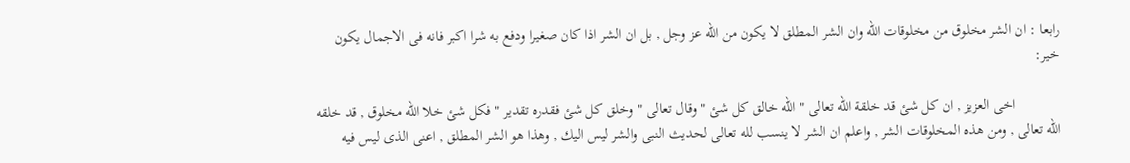رابعا : ان الشر مخلوق من مخلوقات الله وان الشر المطلق لا يكون من الله عز وجل , بل ان الشر اذا كان صغيرا ودفع به شرا اكبر فانه فى الاجمال يكون خير:

            اخى العزيز , ان كل شئ قد خلقة الله تعالى " الله خالق كل شئ " وقال تعالى " وخلق كل شئ فقدره تقدير " فكل شئ خلا الله مخلوق , قد خلقه الله تعالى , ومن هذه المخلوقات الشر , واعلم ان الشر لا ينسب لله تعالى لحديث النبى والشر ليس اليك , وهذا هو الشر المطلق , اعنى الذى ليس فيه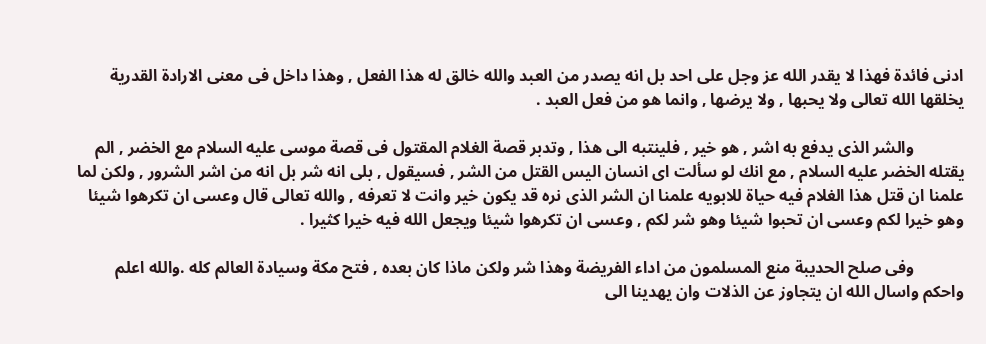ادنى فائدة فهذا لا يقدر الله عز وجل على احد بل انه يصدر من العبد والله خالق له هذا الفعل , وهذا داخل فى معنى الارادة القدرية يخلقها الله تعالى ولا يحبها , ولا يرضها , وانما هو من فعل العبد .

            والشر الذى يدفع به اشر , هو خير , فلينتبه الى هذا , وتدبر قصة الغلام المقتول فى قصة موسى عليه السلام مع الخضر , الم يقتله الخضر عليه السلام , مع انك لو سألت اى انسان اليس القتل من الشر , فسيقول , بلى انه شر بل انه من اشر الشرور , ولكن لما علمنا ان قتل هذا الغلام فيه حياة للابويه علمنا ان الشر الذى نره قد يكون خير وانت لا تعرفه , والله تعالى قال وعسى ان تكرهوا شيئا وهو خيرا لكم وعسى ان تحبوا شيئا وهو شر لكم , وعسى ان تكرهوا شيئا ويجعل الله فيه خيرا كثيرا .

            وفى صلح الحديبة منع المسلمون من اداء الفريضة وهذا شر ولكن ماذا كان بعده , فتح مكة وسيادة العالم كله .والله اعلم واحكم واسال الله ان يتجاوز عن الذلات وان يهدينا الى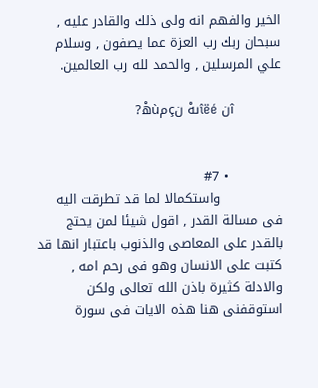الخير والفهم انه ولى ذلك والقادر عليه , سبحان ربك رب العزة عما يصفون , وسلام علي المرسلين , والحمد لله رب العالمين.

            îن îëéىهْ نçمùهْ?


            • #7
              واستكمالا لما قد تطرقت اليه فى مسالة القدر , اقول شيئا لمن يحتج بالقدر على المعاصى والذنوب باعتبار انها قد كتبت على الانسان وهو فى رحم امه , والادلة كثيرة باذن الله تعالى ولكن استوقفنى هنا هذه الايات فى سورة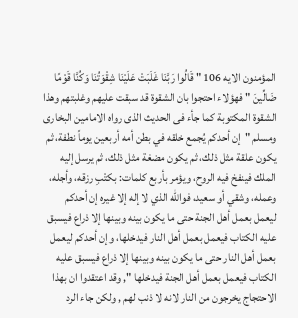المؤمنون الايه 106 " قَالُوا رَبَّنَا غَلَبَتْ عَلَيْنَا شِقْوَتُنَا وَكُنَّا قَوْمًا ضَالِّينَ " فهؤلاء احتجوا بان الشقوة قد سبقت عليهم وغلبتهم وهذا الشقوة المكتوبة كما جأء فى الحديث الذى رواه الامامين البخارى ومسلم "إن أحدكم يُجمع خلقه في بطن أمه أربعين يوماً نطفة، ثم يكون علقة مثل ذلك، ثم يكون مضغة مثل ذلك، ثم يرسل إليه الملك فينفخ فيه الروح، ويؤمر بأربع كلمات: بكتْبِ رزقه، وأجله، وعمله، وشقي أو سعيد، فوالله الذي لا إله إلا غيره إن أحدكم ليعمل بعمل أهل الجنة حتى ما يكون بينه وبينها إلا ذراع فيسبق عليه الكتاب فيعمل بعمل أهل النار فيدخلها، وإن أحدكم ليعمل بعمل أهل النار حتى ما يكون بينه وبينها إلا ذراع فيسبق عليه الكتاب فيعمل بعمل أهل الجنة فيدخلها ", وقد اعتقدوا ان بهذا الاحتجاج يخرجون من النار لانه لا ذنب لهم , ولكن جاء الرد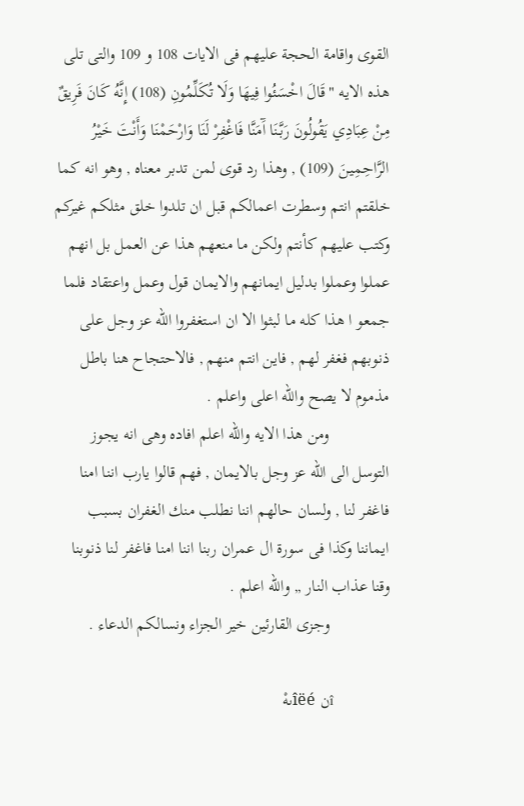القوى واقامة الحجة عليهم فى الايات 108 و 109 والتى تلى هذه الايه "قَالَ اخْسَئُوا فِيهَا وَلَا تُكَلِّمُونِ (108) إِنَّهُ كَانَ فَرِيقٌ مِنْ عِبَادِي يَقُولُونَ رَبَّنَا آَمَنَّا فَاغْفِرْ لَنَا وَارْحَمْنَا وَأَنْتَ خَيْرُ الرَّاحِمِينَ (109) , وهذا رد قوى لمن تدبر معناه , وهو انه كما خلقتم انتم وسطرت اعمالكم قبل ان تلدوا خلق مثلكم غيركم وكتب عليهم كأنتم ولكن ما منعهم هذا عن العمل بل انهم عملوا وعملوا بدليل ايمانهم والايمان قول وعمل واعتقاد فلما جمعو ا هذا كله ما لبثوا الا ان استغفروا الله عز وجل على ذنوبهم فغفر لهم , فاين انتم منهم , فالاحتجاح هنا باطل مذموم لا يصح والله اعلى واعلم .
              ومن هذا الايه والله اعلم افاده وهى انه يجوز التوسل الى الله عز وجل بالايمان , فهم قالوا يارب اننا امنا فاغفر لنا , ولسان حالهم اننا نطلب منك الغفران بسبب ايماننا وكذا فى سورة ال عمران ربنا اننا امنا فاغفر لنا ذنوبنا وقنا عذاب النار ,, والله اعلم .
              وجزى القارئين خير الجزاء ونسالكم الدعاء .

              îن îëéىهْ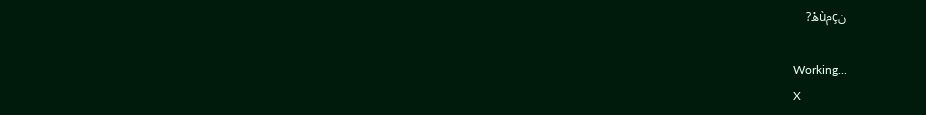نçمùهْ?

              Working...
              X